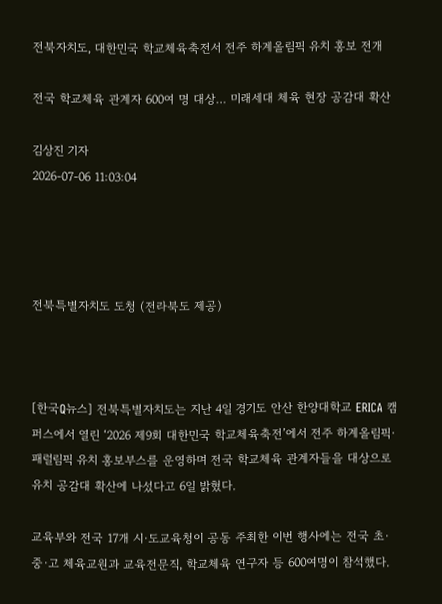전북자치도, 대한민국 학교체육축전서 전주 하계올림픽 유치 홍보 전개

전국 학교체육 관계자 600여 명 대상… 미래세대 체육 현장 공감대 확산

김상진 기자
2026-07-06 11:03:04




전북특별자치도 도청 (전라북도 제공)



[한국Q뉴스] 전북특별자치도는 지난 4일 경기도 안산 한양대학교 ERICA 캠퍼스에서 열린 ‘2026 제9회 대한민국 학교체육축전’에서 전주 하계올림픽·패럴림픽 유치 홍보부스를 운영하며 전국 학교체육 관계자들을 대상으로 유치 공감대 확산에 나섰다고 6일 밝혔다.

교육부와 전국 17개 시·도교육청이 공동 주최한 이번 행사에는 전국 초·중·고 체육교원과 교육전문직, 학교체육 연구자 등 600여명이 참석했다.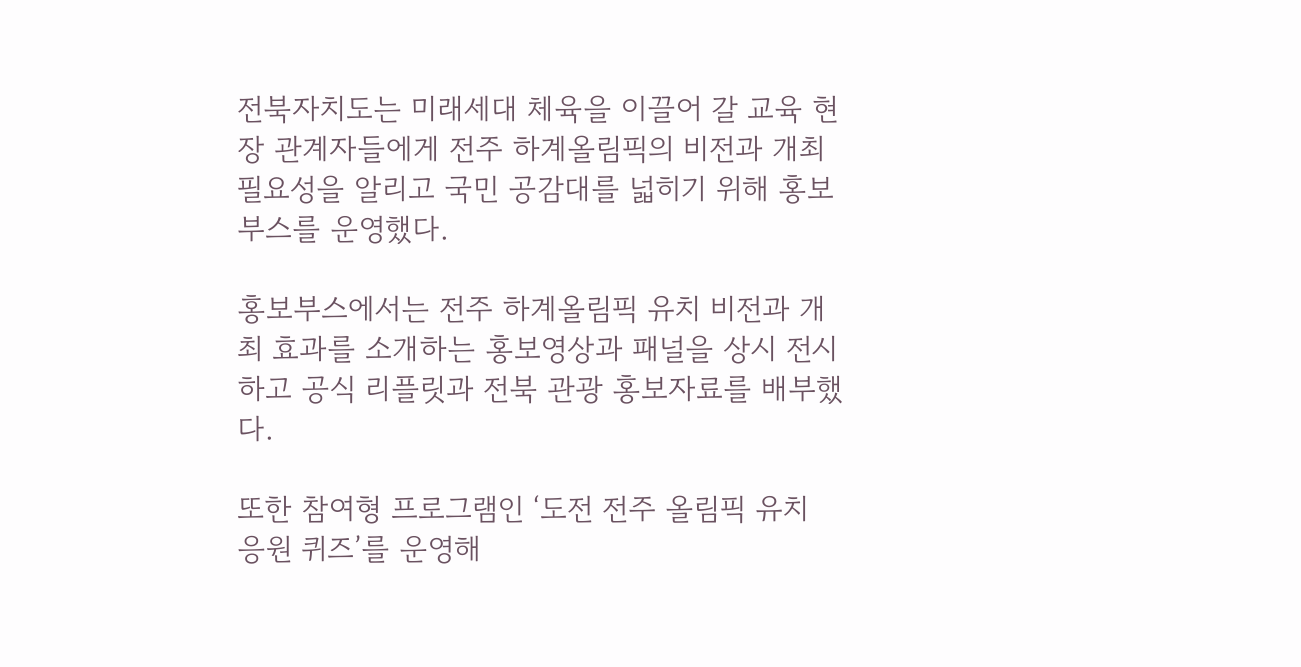전북자치도는 미래세대 체육을 이끌어 갈 교육 현장 관계자들에게 전주 하계올림픽의 비전과 개최 필요성을 알리고 국민 공감대를 넓히기 위해 홍보부스를 운영했다.

홍보부스에서는 전주 하계올림픽 유치 비전과 개최 효과를 소개하는 홍보영상과 패널을 상시 전시하고 공식 리플릿과 전북 관광 홍보자료를 배부했다.

또한 참여형 프로그램인 ‘도전 전주 올림픽 유치 응원 퀴즈’를 운영해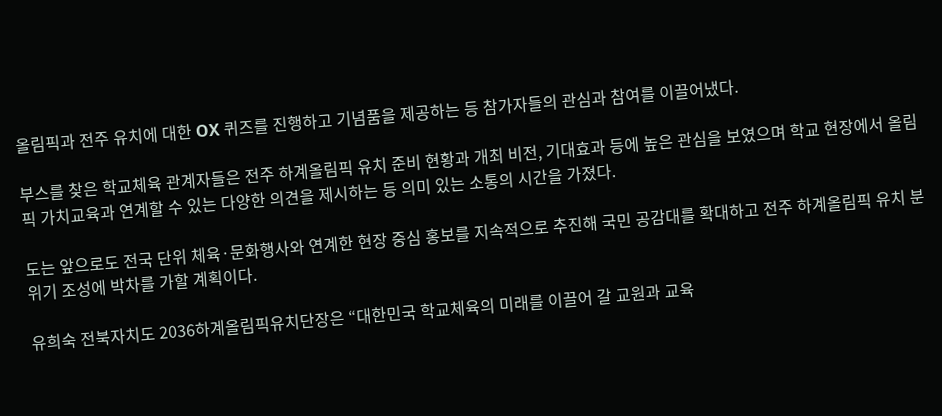올림픽과 전주 유치에 대한 OX 퀴즈를 진행하고 기념품을 제공하는 등 참가자들의 관심과 참여를 이끌어냈다.

부스를 찾은 학교체육 관계자들은 전주 하계올림픽 유치 준비 현황과 개최 비전, 기대효과 등에 높은 관심을 보였으며 학교 현장에서 올림픽 가치교육과 연계할 수 있는 다양한 의견을 제시하는 등 의미 있는 소통의 시간을 가졌다.

도는 앞으로도 전국 단위 체육·문화행사와 연계한 현장 중심 홍보를 지속적으로 추진해 국민 공감대를 확대하고 전주 하계올림픽 유치 분위기 조성에 박차를 가할 계획이다.

유희숙 전북자치도 2036하계올림픽유치단장은 “대한민국 학교체육의 미래를 이끌어 갈 교원과 교육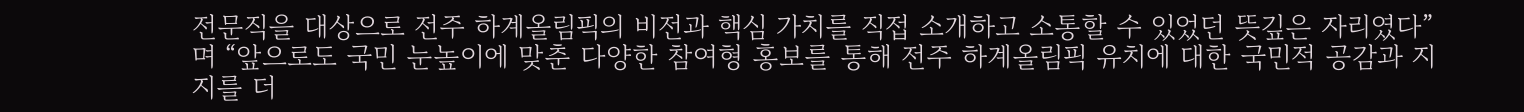전문직을 대상으로 전주 하계올림픽의 비전과 핵심 가치를 직접 소개하고 소통할 수 있었던 뜻깊은 자리였다”며 “앞으로도 국민 눈높이에 맞춘 다양한 참여형 홍보를 통해 전주 하계올림픽 유치에 대한 국민적 공감과 지지를 더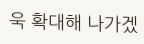욱 확대해 나가겠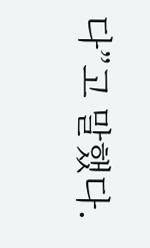다”고 말했다.